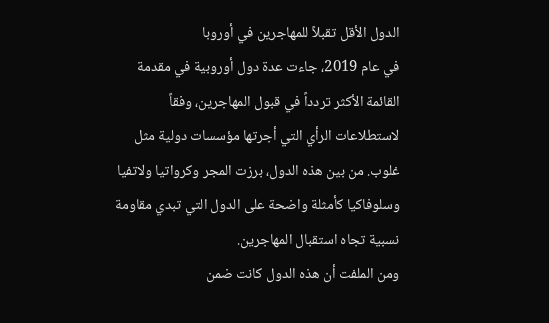الدول الأقل تقبلاً للمهاجرين في أوروبا
في عام 2019، جاءت عدة دول أوروبية في مقدمة القائمة الأكثر تردداً في قبول المهاجرين، وفقاً لاستطلاعات الرأي التي أجرتها مؤسسات دولية مثل غلوب. من بين هذه الدول، برزت المجر وكرواتيا ولاتفيا وسلوفاكيا كأمثلة واضحة على الدول التي تبدي مقاومة نسبية تجاه استقبال المهاجرين.
ومن الملفت أن هذه الدول كانت ضمن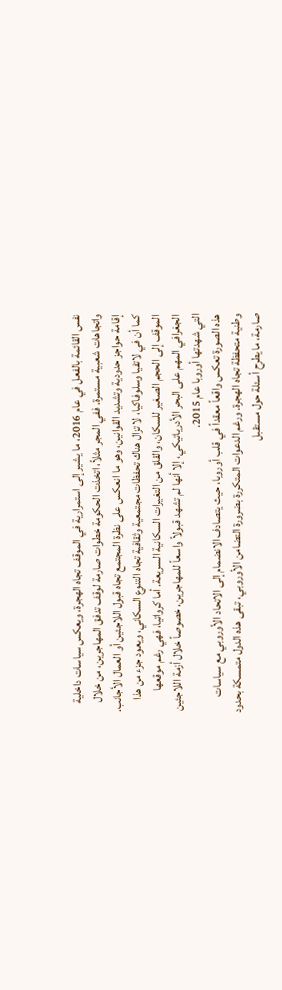نفس القائمة بالفعل في عام 2016، ما يشير إلى استمرارية في الموقف تجاه الهجرة، ويعكس سياسات داخلية واتجاهات شعبية مستمرة. ففي المجر مثلاً، اتخذت الحكومة خطوات صارمة لوقف تدفق المهاجرين، من خلال إقامة حواجز حدودية وتشديد القوانين، وهو ما انعكس على نظرة المجتمع تجاه قبول اللاجئين أو العمال الأجانب.
كما أن في لاتفيا وسلوفاكيا، لا تزال هناك تحفظات مجتمعية وثقافية تجاه التنوع السكاني، ويعود جزء من هذا الموقف إلى الحجم الصغير للسكان، والقلق من التغيرات السكانية السريعة. أما كرواتيا، فهي رغم موقعها الجغرافي المهم على البحر الأدرياتيكي، إلا أنها لم تشهد قبولاً واسعاً للمهاجرين، خصوصاً خلال أزمة اللاجئين التي شهدتها أوروبا عام 2015.
هذه الصورة تعكس واقعاً معقداً في قلب أوروبا، حيث يتصادف الانضمام إلى الاتحاد الأوروبي مع سياسات وطنية متحفظة تجاه الهجرة. ورغم الدعوات المتكررة بضرورة التضامن الأوروبي، تبقى هذه الدول متمسكة بحدود صارمة، ما يطرح أسئلة حول مستقبل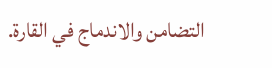التضامن والاندماج في القارة.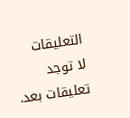التعليقات
لا توجد تعليقات بعد.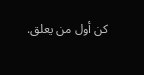كن أول من يعلق.